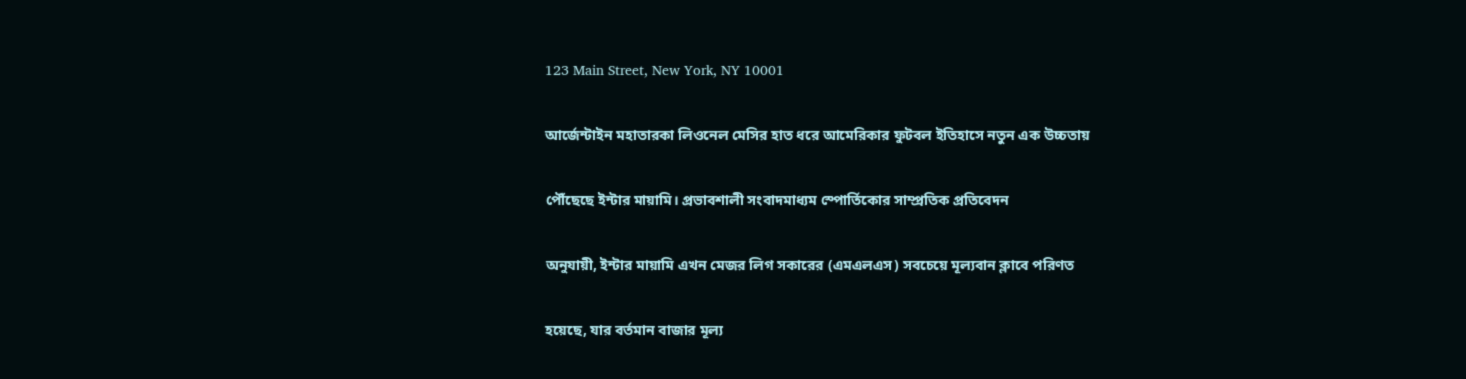123 Main Street, New York, NY 10001

আর্জেন্টাইন মহাতারকা লিওনেল মেসির হাত ধরে আমেরিকার ফুটবল ইতিহাসে নতুন এক উচ্চতায়

পৌঁছেছে ইন্টার মায়ামি। প্রভাবশালী সংবাদমাধ্যম স্পোর্তিকোর সাম্প্রতিক প্রতিবেদন

অনুযায়ী, ইন্টার মায়ামি এখন মেজর লিগ সকারের (এমএলএস) সবচেয়ে মূল্যবান ক্লাবে পরিণত

হয়েছে, যার বর্তমান বাজার মূল্য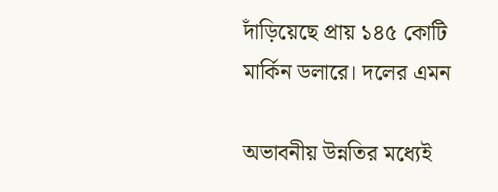দাঁড়িয়েছে প্রায় ১৪৫ কোটি মার্কিন ডলারে। দলের এমন

অভাবনীয় উন্নতির মধ্যেই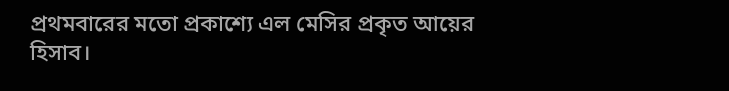প্রথমবারের মতো প্রকাশ্যে এল মেসির প্রকৃত আয়ের হিসাব।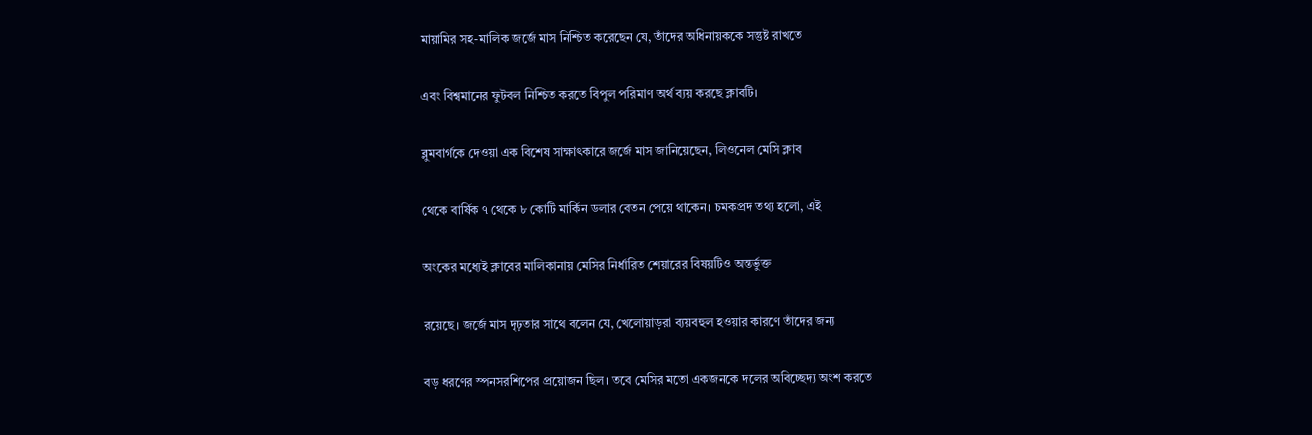মায়ামির সহ-মালিক জর্জে মাস নিশ্চিত করেছেন যে, তাঁদের অধিনায়ককে সন্তুষ্ট রাখতে

এবং বিশ্বমানের ফুটবল নিশ্চিত করতে বিপুল পরিমাণ অর্থ ব্যয় করছে ক্লাবটি।

ব্লুমবার্গকে দেওয়া এক বিশেষ সাক্ষাৎকারে জর্জে মাস জানিয়েছেন, লিওনেল মেসি ক্লাব

থেকে বার্ষিক ৭ থেকে ৮ কোটি মার্কিন ডলার বেতন পেয়ে থাকেন। চমকপ্রদ তথ্য হলো, এই

অংকের মধ্যেই ক্লাবের মালিকানায় মেসির নির্ধারিত শেয়ারের বিষয়টিও অন্তর্ভুক্ত

রয়েছে। জর্জে মাস দৃঢ়তার সাথে বলেন যে, খেলোয়াড়রা ব্যয়বহুল হওয়ার কারণে তাঁদের জন্য

বড় ধরণের স্পনসরশিপের প্রয়োজন ছিল। তবে মেসির মতো একজনকে দলের অবিচ্ছেদ্য অংশ করতে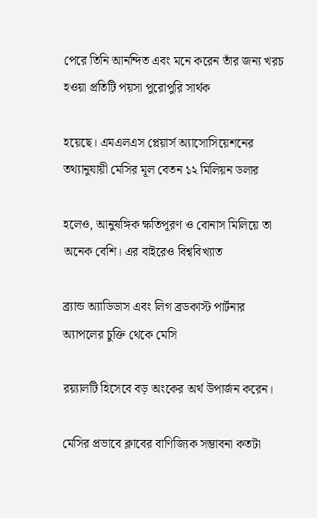পেরে তিনি আনন্দিত এবং মনে করেন তাঁর জন্য খরচ হওয়া প্রতিটি পয়সা পুরোপুরি সার্থক

হয়েছে। এমএলএস প্লেয়ার্স অ্যাসোসিয়েশনের তথ্যানুযায়ী মেসির মূল বেতন ১২ মিলিয়ন ডলার

হলেও, আনুষঙ্গিক ক্ষতিপূরণ ও বোনাস মিলিয়ে তা অনেক বেশি। এর বাইরেও বিশ্ববিখ্যাত

ব্র্যান্ড অ্যাডিডাস এবং লিগ ব্রডকাস্ট পার্টনার অ্যাপলের চুক্তি থেকে মেসি

রয়্যালটি হিসেবে বড় অংকের অর্থ উপার্জন করেন।

মেসির প্রভাবে ক্লাবের বাণিজ্যিক সম্ভাবনা কতটা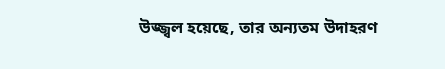উজ্জ্বল হয়েছে, তার অন্যতম উদাহরণ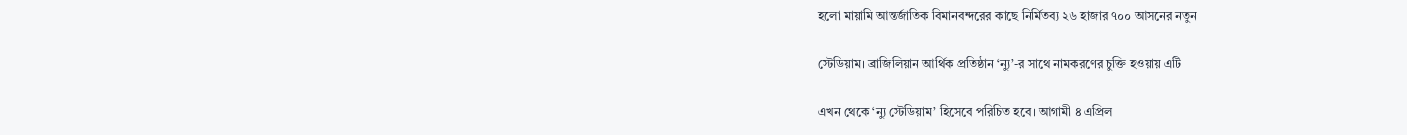হলো মায়ামি আন্তর্জাতিক বিমানবন্দরের কাছে নির্মিতব্য ২৬ হাজার ৭০০ আসনের নতুন

স্টেডিয়াম। ব্রাজিলিয়ান আর্থিক প্রতিষ্ঠান ‘ন্যু’-র সাথে নামকরণের চুক্তি হওয়ায় এটি

এখন থেকে ‘ন্যু স্টেডিয়াম’ হিসেবে পরিচিত হবে। আগামী ৪ এপ্রিল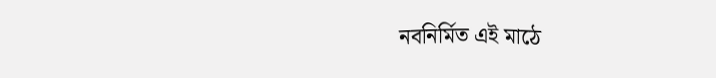নবনির্মিত এই মাঠে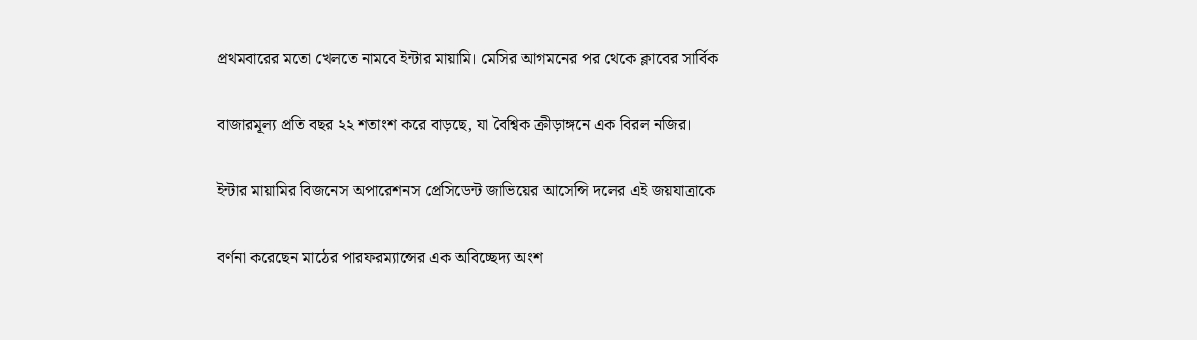প্রথমবারের মতো খেলতে নামবে ইন্টার মায়ামি। মেসির আগমনের পর থেকে ক্লাবের সার্বিক

বাজারমূল্য প্রতি বছর ২২ শতাংশ করে বাড়ছে, যা বৈশ্বিক ক্রীড়াঙ্গনে এক বিরল নজির।

ইন্টার মায়ামির বিজনেস অপারেশনস প্রেসিডেন্ট জাভিয়ের আসেন্সি দলের এই জয়যাত্রাকে

বর্ণনা করেছেন মাঠের পারফরম্যান্সের এক অবিচ্ছেদ্য অংশ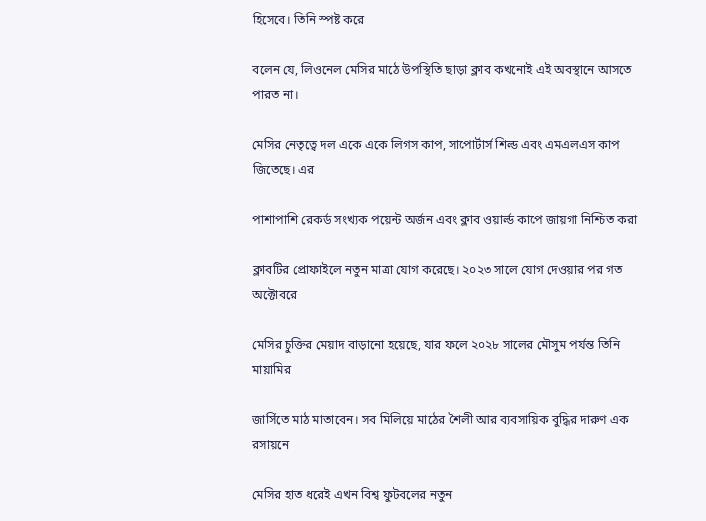হিসেবে। তিনি স্পষ্ট করে

বলেন যে, লিওনেল মেসির মাঠে উপস্থিতি ছাড়া ক্লাব কখনোই এই অবস্থানে আসতে পারত না।

মেসির নেতৃত্বে দল একে একে লিগস কাপ, সাপোর্টার্স শিল্ড এবং এমএলএস কাপ জিতেছে। এর

পাশাপাশি রেকর্ড সংখ্যক পয়েন্ট অর্জন এবং ক্লাব ওয়ার্ল্ড কাপে জায়গা নিশ্চিত করা

ক্লাবটির প্রোফাইলে নতুন মাত্রা যোগ করেছে। ২০২৩ সালে যোগ দেওয়ার পর গত অক্টোবরে

মেসির চুক্তির মেয়াদ বাড়ানো হয়েছে, যার ফলে ২০২৮ সালের মৌসুম পর্যন্ত তিনি মায়ামির

জার্সিতে মাঠ মাতাবেন। সব মিলিয়ে মাঠের শৈলী আর ব্যবসায়িক বুদ্ধির দারুণ এক রসায়নে

মেসির হাত ধরেই এখন বিশ্ব ফুটবলের নতুন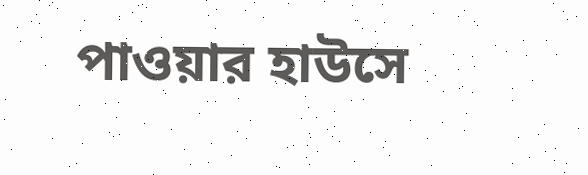পাওয়ার হাউসে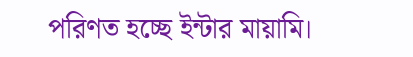পরিণত হচ্ছে ইন্টার মায়ামি।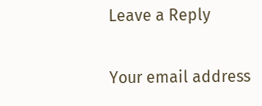Leave a Reply

Your email address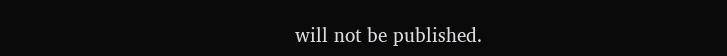will not be published.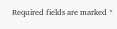Required fields are marked *